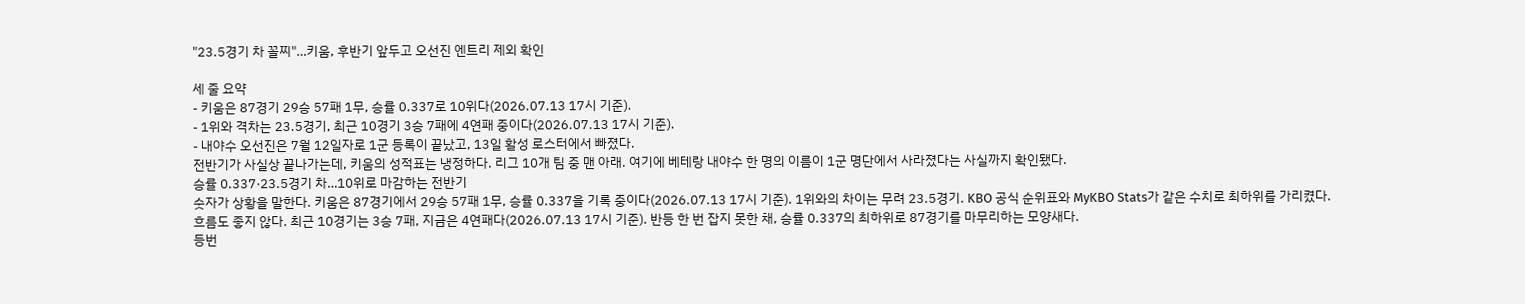"23.5경기 차 꼴찌"…키움, 후반기 앞두고 오선진 엔트리 제외 확인

세 줄 요약
- 키움은 87경기 29승 57패 1무, 승률 0.337로 10위다(2026.07.13 17시 기준).
- 1위와 격차는 23.5경기, 최근 10경기 3승 7패에 4연패 중이다(2026.07.13 17시 기준).
- 내야수 오선진은 7월 12일자로 1군 등록이 끝났고, 13일 활성 로스터에서 빠졌다.
전반기가 사실상 끝나가는데, 키움의 성적표는 냉정하다. 리그 10개 팀 중 맨 아래. 여기에 베테랑 내야수 한 명의 이름이 1군 명단에서 사라졌다는 사실까지 확인됐다.
승률 0.337·23.5경기 차…10위로 마감하는 전반기
숫자가 상황을 말한다. 키움은 87경기에서 29승 57패 1무, 승률 0.337을 기록 중이다(2026.07.13 17시 기준). 1위와의 차이는 무려 23.5경기. KBO 공식 순위표와 MyKBO Stats가 같은 수치로 최하위를 가리켰다.
흐름도 좋지 않다. 최근 10경기는 3승 7패, 지금은 4연패다(2026.07.13 17시 기준). 반등 한 번 잡지 못한 채, 승률 0.337의 최하위로 87경기를 마무리하는 모양새다.
등번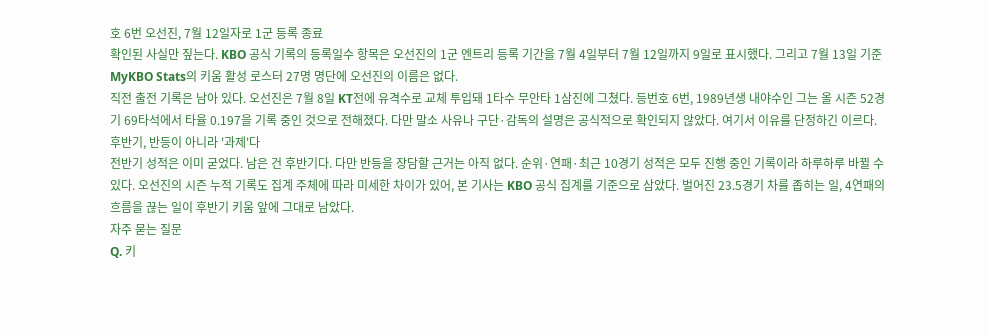호 6번 오선진, 7월 12일자로 1군 등록 종료
확인된 사실만 짚는다. KBO 공식 기록의 등록일수 항목은 오선진의 1군 엔트리 등록 기간을 7월 4일부터 7월 12일까지 9일로 표시했다. 그리고 7월 13일 기준 MyKBO Stats의 키움 활성 로스터 27명 명단에 오선진의 이름은 없다.
직전 출전 기록은 남아 있다. 오선진은 7월 8일 KT전에 유격수로 교체 투입돼 1타수 무안타 1삼진에 그쳤다. 등번호 6번, 1989년생 내야수인 그는 올 시즌 52경기 69타석에서 타율 0.197을 기록 중인 것으로 전해졌다. 다만 말소 사유나 구단·감독의 설명은 공식적으로 확인되지 않았다. 여기서 이유를 단정하긴 이르다.
후반기, 반등이 아니라 '과제'다
전반기 성적은 이미 굳었다. 남은 건 후반기다. 다만 반등을 장담할 근거는 아직 없다. 순위·연패·최근 10경기 성적은 모두 진행 중인 기록이라 하루하루 바뀔 수 있다. 오선진의 시즌 누적 기록도 집계 주체에 따라 미세한 차이가 있어, 본 기사는 KBO 공식 집계를 기준으로 삼았다. 벌어진 23.5경기 차를 좁히는 일, 4연패의 흐름을 끊는 일이 후반기 키움 앞에 그대로 남았다.
자주 묻는 질문
Q. 키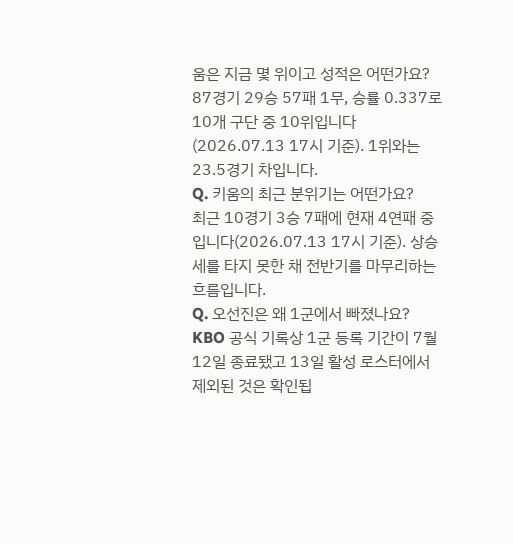움은 지금 몇 위이고 성적은 어떤가요?
87경기 29승 57패 1무, 승률 0.337로 10개 구단 중 10위입니다(2026.07.13 17시 기준). 1위와는 23.5경기 차입니다.
Q. 키움의 최근 분위기는 어떤가요?
최근 10경기 3승 7패에 현재 4연패 중입니다(2026.07.13 17시 기준). 상승세를 타지 못한 채 전반기를 마무리하는 흐름입니다.
Q. 오선진은 왜 1군에서 빠졌나요?
KBO 공식 기록상 1군 등록 기간이 7월 12일 종료됐고 13일 활성 로스터에서 제외된 것은 확인됩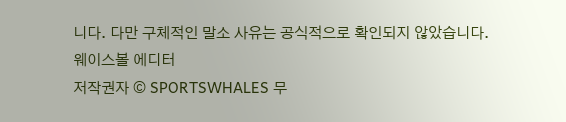니다. 다만 구체적인 말소 사유는 공식적으로 확인되지 않았습니다.
웨이스볼 에디터
저작권자 © SPORTSWHALES 무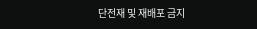단전재 및 재배포 금지